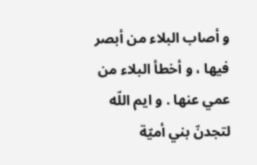و أصاب البلاء من أبصر فيها ، و أخطأ البلاء من عمي عنها . و ايم اللّه لتجدنّ بني أميّة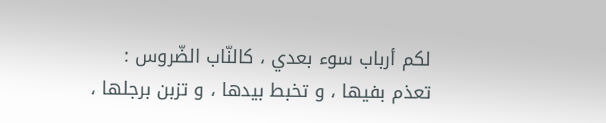لكم أرباب سوء بعدي ، كالنّاب الضّروس :
تعذم بفيها ، و تخبط بيدها ، و تزبن برجلها ،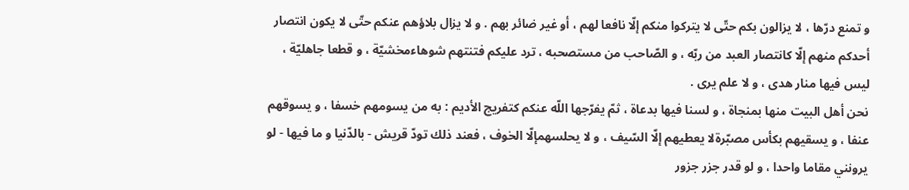و تمنع درّها ، لا يزالون بكم حتّى لا يتركوا منكم إلّا نافعا لهم ، أو غير ضائر بهم . و لا يزال بلاؤهم عنكم حتّى لا يكون انتصار أحدكم منهم إلّا كانتصار العبد من ربّه ، و الصّاحب من مستصحبه ، ترد عليكم فتنتهم شوهاءمخشيّة ، و قطعا جاهليّة ، ليس فيها منار هدى ، و لا علم يرى .
نحن أهل البيت منها بمنجاة ، و لسنا فيها بدعاة ، ثمّ يفرّجها اللّه عنكم كتفريج الأديم : به من يسومهم خسفا ، و يسوقهم عنفا ، و يسقيهم بكأس مصبّرةلا يعطيهم إلّا السّيف ، و لا يحلسهمإلّا الخوف ، فعند ذلك تودّ قريش - بالدّنيا و ما فيها - لو يرونني مقاما واحدا ، و لو قدر جزر جزور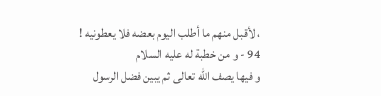، لأقبل منهم ما أطلب اليوم بعضه فلا يعطونيه !
94 - و من خطبة له عليه السلام
و فيها يصف اللّه تعالى ثم يبين فضل الرسول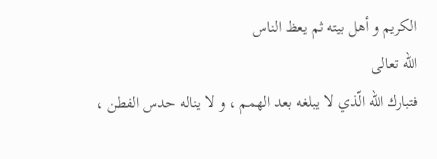الكريم و أهل بيته ثم يعظ الناس
اللّه تعالى
فتبارك اللّه الّذي لا يبلغه بعد الهمم ، و لا يناله حدس الفطن ،